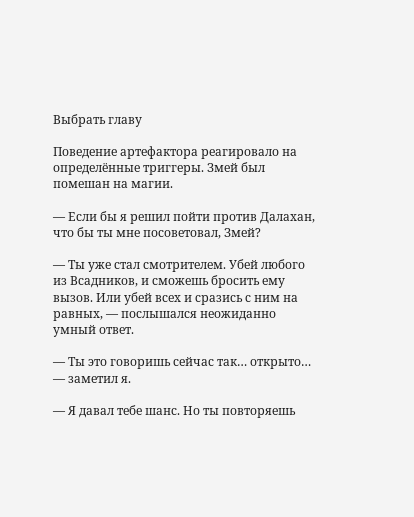Выбрать главу

Поведение артефактора реагировало на определённые триггеры. Змей был помешан на магии.

— Если бы я решил пойти против Далахан, что бы ты мне посоветовал, Змей?

— Ты уже стал смотрителем. Убей любого из Всадников, и сможешь бросить ему вызов. Или убей всех и сразись с ним на равных, — послышался неожиданно умный ответ.

— Ты это говоришь сейчас так… открыто… — заметил я.

— Я давал тебе шанс. Но ты повторяешь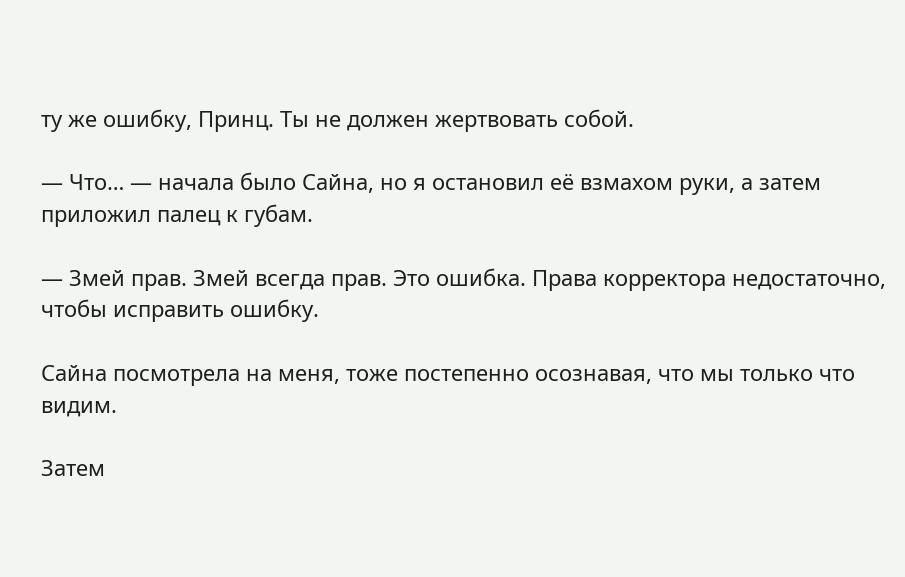ту же ошибку, Принц. Ты не должен жертвовать собой.

— Что… — начала было Сайна, но я остановил её взмахом руки, а затем приложил палец к губам.

— Змей прав. Змей всегда прав. Это ошибка. Права корректора недостаточно, чтобы исправить ошибку.

Сайна посмотрела на меня, тоже постепенно осознавая, что мы только что видим.

Затем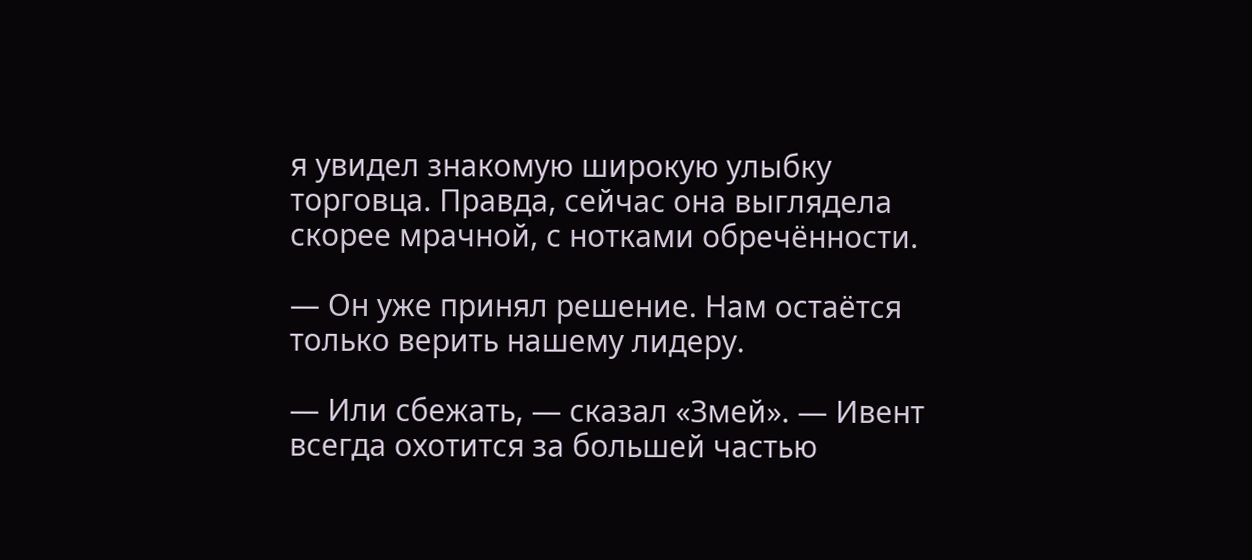я увидел знакомую широкую улыбку торговца. Правда, сейчас она выглядела скорее мрачной, с нотками обречённости.

— Он уже принял решение. Нам остаётся только верить нашему лидеру.

— Или сбежать, — сказал «Змей». — Ивент всегда охотится за большей частью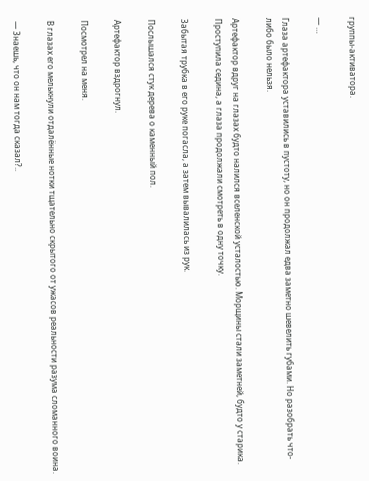группы-активатора.

— …

Глаза артефактора уставились в пустоту, но он продолжал едва заметно шевелить губами. Но разобрать что-либо было нельзя.

Артефактор вдруг на глазах будто налился вселенской усталостью. Морщины стали заметней, будто у старика. Проступила седина, а глаза продолжали смотреть в одну точку.

Забытая трубка в его руке погасла, а затем вывалилась из рук.

Послышался стук дерева о каменный пол.

Артефактор вздрогнул.

Посмотрел на меня.

В глазах его мелькнули отдалённые нотки тщательно скрытого от ужасов реальности разума сломанного воина.

— Знаешь, что он нам тогда сказал?..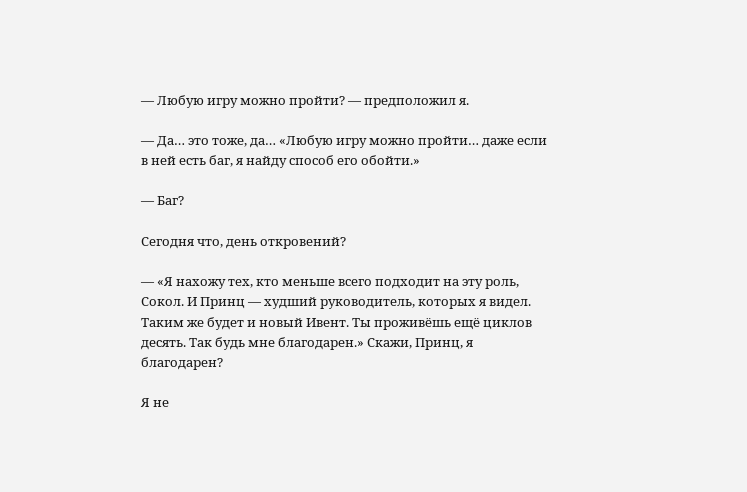— Любую игру можно пройти? — предположил я.

— Да… это тоже, да… «Любую игру можно пройти… даже если в ней есть баг, я найду способ его обойти.»

— Баг?

Сегодня что, день откровений?

— «Я нахожу тех, кто меньше всего подходит на эту роль, Сокол. И Принц — худший руководитель, которых я видел. Таким же будет и новый Ивент. Ты проживёшь ещё циклов десять. Так будь мне благодарен.» Скажи, Принц, я благодарен?

Я не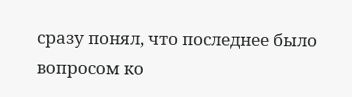сразу понял, что последнее было вопросом ко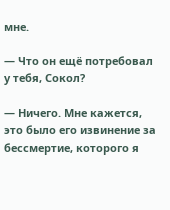мне.

— Что он ещё потребовал у тебя, Сокол?

— Ничего. Мне кажется, это было его извинение за бессмертие, которого я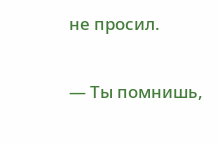не просил.

— Ты помнишь,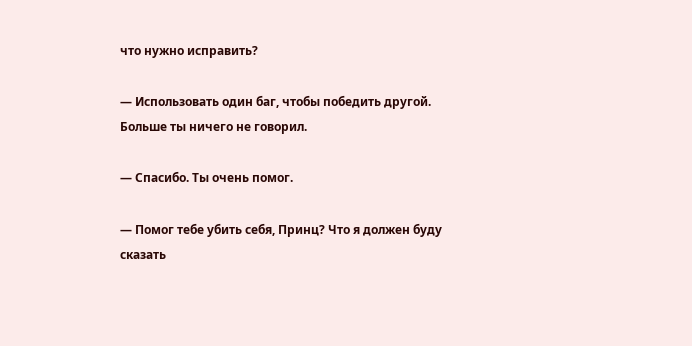что нужно исправить?

— Использовать один баг, чтобы победить другой. Больше ты ничего не говорил.

— Спасибо. Ты очень помог.

— Помог тебе убить себя, Принц? Что я должен буду сказать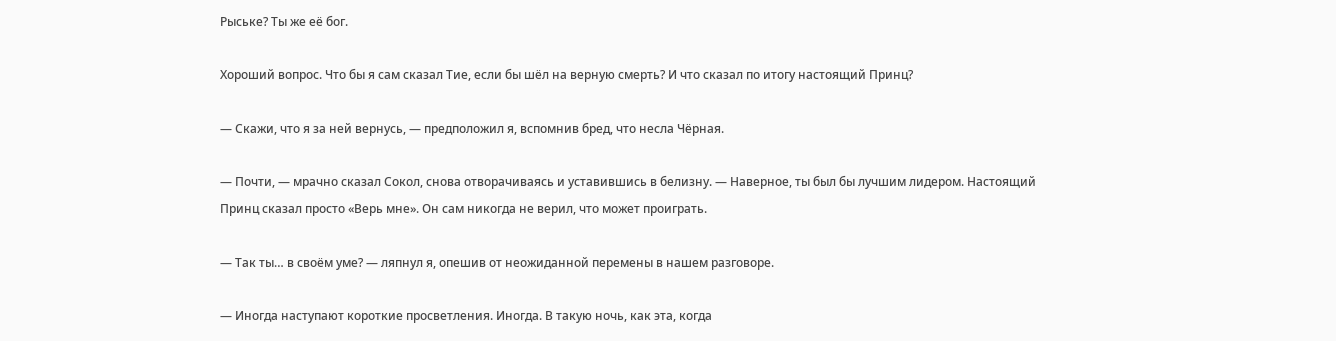Рыське? Ты же её бог.

Хороший вопрос. Что бы я сам сказал Тие, если бы шёл на верную смерть? И что сказал по итогу настоящий Принц?

— Скажи, что я за ней вернусь, — предположил я, вспомнив бред, что несла Чёрная.

— Почти, — мрачно сказал Сокол, снова отворачиваясь и уставившись в белизну. — Наверное, ты был бы лучшим лидером. Настоящий Принц сказал просто «Верь мне». Он сам никогда не верил, что может проиграть.

— Так ты… в своём уме? — ляпнул я, опешив от неожиданной перемены в нашем разговоре.

— Иногда наступают короткие просветления. Иногда. В такую ночь, как эта, когда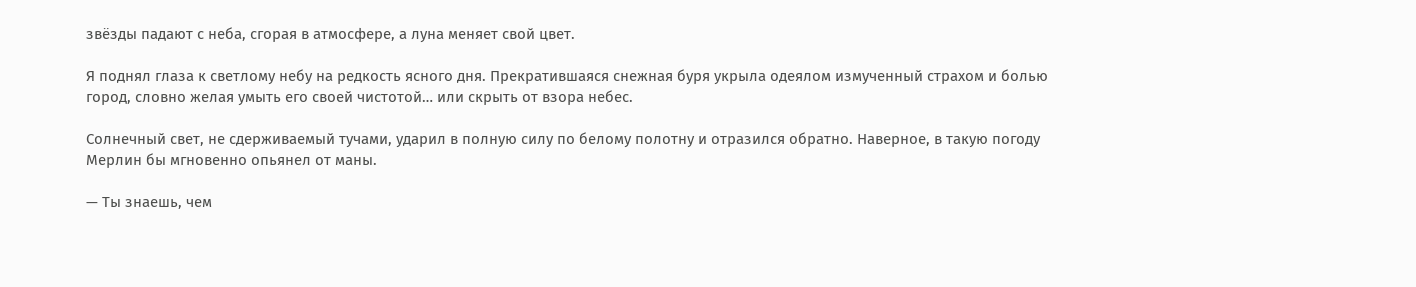звёзды падают с неба, сгорая в атмосфере, а луна меняет свой цвет.

Я поднял глаза к светлому небу на редкость ясного дня. Прекратившаяся снежная буря укрыла одеялом измученный страхом и болью город, словно желая умыть его своей чистотой… или скрыть от взора небес.

Солнечный свет, не сдерживаемый тучами, ударил в полную силу по белому полотну и отразился обратно. Наверное, в такую погоду Мерлин бы мгновенно опьянел от маны.

— Ты знаешь, чем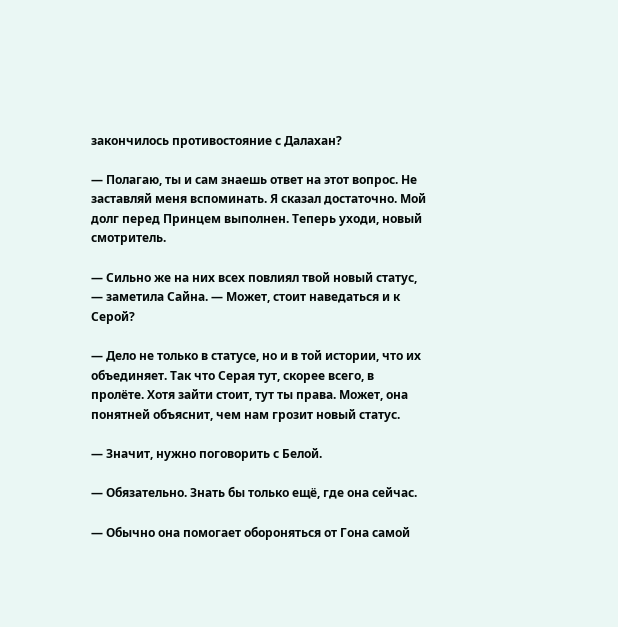закончилось противостояние с Далахан?

— Полагаю, ты и сам знаешь ответ на этот вопрос. Не заставляй меня вспоминать. Я сказал достаточно. Мой долг перед Принцем выполнен. Теперь уходи, новый смотритель.

— Сильно же на них всех повлиял твой новый статус, — заметила Сайна. — Может, стоит наведаться и к Серой?

— Дело не только в статусе, но и в той истории, что их объединяет. Так что Серая тут, скорее всего, в пролёте. Хотя зайти стоит, тут ты права. Может, она понятней объяснит, чем нам грозит новый статус.

— Значит, нужно поговорить с Белой.

— Обязательно. Знать бы только ещё, где она сейчас.

— Обычно она помогает обороняться от Гона самой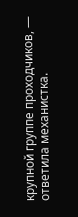крупной группе проходчиков, — ответила механистка.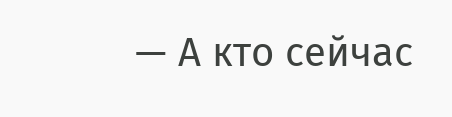— А кто сейчас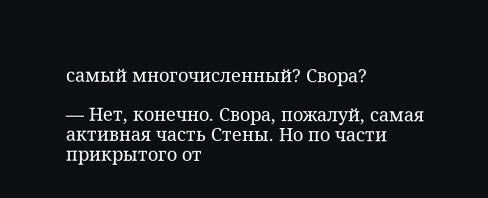самый многочисленный? Свора?

— Нет, конечно. Свора, пожалуй, самая активная часть Стены. Но по части прикрытого от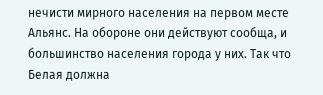нечисти мирного населения на первом месте Альянс. На обороне они действуют сообща, и большинство населения города у них. Так что Белая должна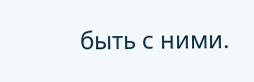быть с ними.